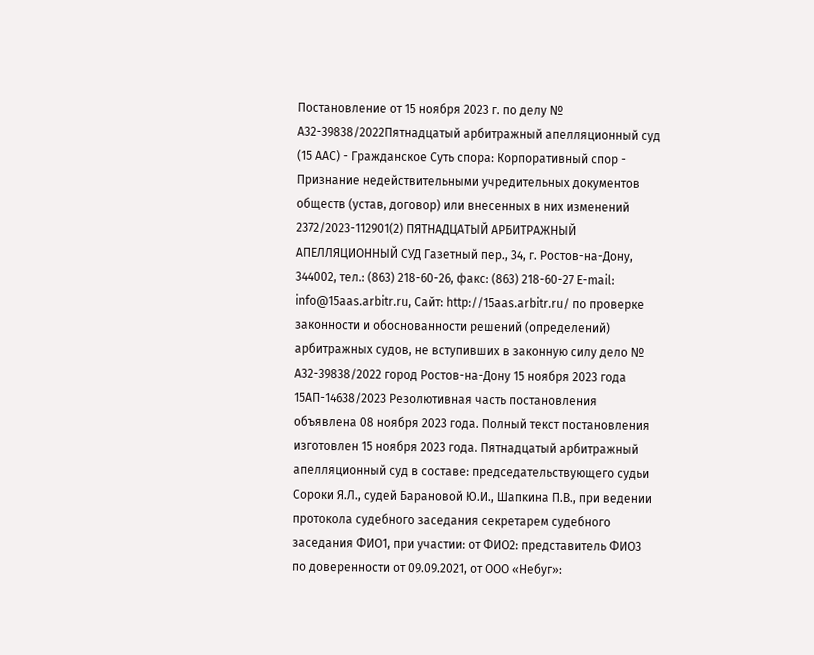Постановление от 15 ноября 2023 г. по делу № А32-39838/2022Пятнадцатый арбитражный апелляционный суд (15 ААС) - Гражданское Суть спора: Корпоративный спор - Признание недействительными учредительных документов обществ (устав, договор) или внесенных в них изменений 2372/2023-112901(2) ПЯТНАДЦАТЫЙ АРБИТРАЖНЫЙ АПЕЛЛЯЦИОННЫЙ СУД Газетный пер., 34, г. Ростов-на-Дону, 344002, тел.: (863) 218-60-26, факс: (863) 218-60-27 E-mail: info@15aas.arbitr.ru, Сайт: http://15aas.arbitr.ru/ по проверке законности и обоснованности решений (определений) арбитражных судов, не вступивших в законную силу дело № А32-39838/2022 город Ростов-на-Дону 15 ноября 2023 года 15АП-14638/2023 Резолютивная часть постановления объявлена 08 ноября 2023 года. Полный текст постановления изготовлен 15 ноября 2023 года. Пятнадцатый арбитражный апелляционный суд в составе: председательствующего судьи Сороки Я.Л., судей Барановой Ю.И., Шапкина П.В., при ведении протокола судебного заседания секретарем судебного заседания ФИО1, при участии: от ФИО2: представитель ФИО3 по доверенности от 09.09.2021, от ООО «Небуг»: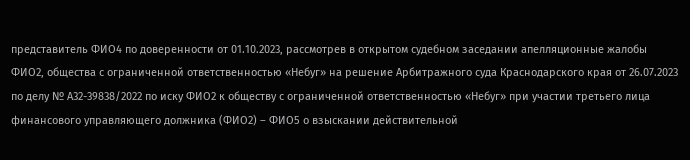представитель ФИО4 по доверенности от 01.10.2023, рассмотрев в открытом судебном заседании апелляционные жалобы ФИО2, общества с ограниченной ответственностью «Небуг» на решение Арбитражного суда Краснодарского края от 26.07.2023 по делу № А32-39838/2022 по иску ФИО2 к обществу с ограниченной ответственностью «Небуг» при участии третьего лица финансового управляющего должника (ФИО2) – ФИО5 о взыскании действительной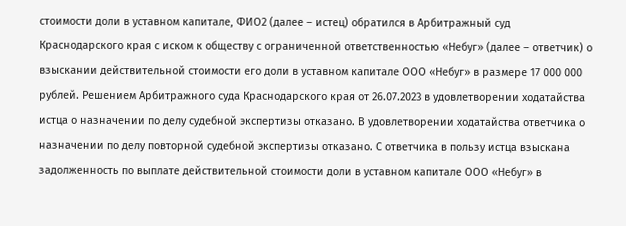стоимости доли в уставном капитале, ФИО2 (далее – истец) обратился в Арбитражный суд Краснодарского края с иском к обществу с ограниченной ответственностью «Небуг» (далее – ответчик) о взыскании действительной стоимости его доли в уставном капитале ООО «Небуг» в размере 17 000 000 рублей. Решением Арбитражного суда Краснодарского края от 26.07.2023 в удовлетворении ходатайства истца о назначении по делу судебной экспертизы отказано. В удовлетворении ходатайства ответчика о назначении по делу повторной судебной экспертизы отказано. С ответчика в пользу истца взыскана задолженность по выплате действительной стоимости доли в уставном капитале ООО «Небуг» в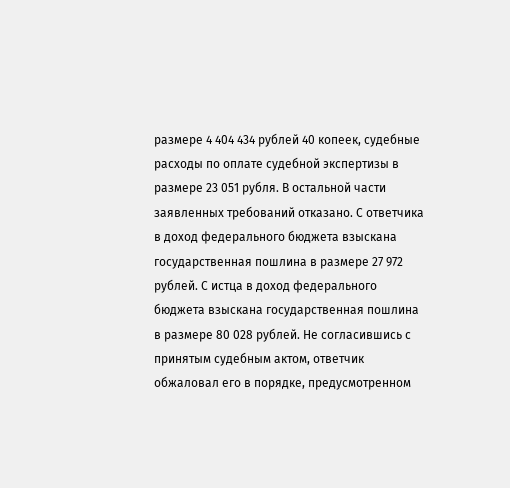размере 4 404 434 рублей 40 копеек, судебные расходы по оплате судебной экспертизы в размере 23 051 рубля. В остальной части заявленных требований отказано. С ответчика в доход федерального бюджета взыскана государственная пошлина в размере 27 972 рублей. С истца в доход федерального бюджета взыскана государственная пошлина в размере 80 028 рублей. Не согласившись с принятым судебным актом, ответчик обжаловал его в порядке, предусмотренном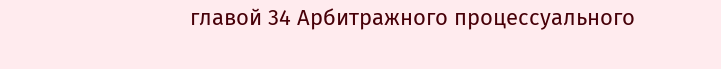главой 34 Арбитражного процессуального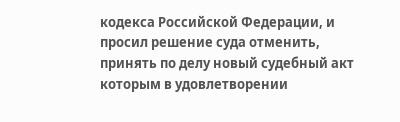кодекса Российской Федерации, и просил решение суда отменить, принять по делу новый судебный акт которым в удовлетворении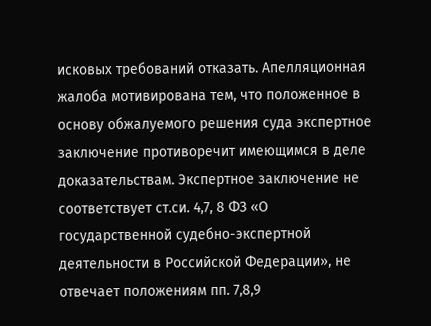исковых требований отказать. Апелляционная жалоба мотивирована тем, что положенное в основу обжалуемого решения суда экспертное заключение противоречит имеющимся в деле доказательствам. Экспертное заключение не соответствует ст.си. 4,7, 8 ФЗ «О государственной судебно-экспертной деятельности в Российской Федерации», не отвечает положениям пп. 7,8,9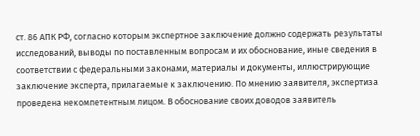ст. 86 АПК РФ, согласно которым экспертное заключение должно содержать результаты исследований, выводы по поставленным вопросам и их обоснование, иные сведения в соответствии с федеральными законами, материалы и документы, иллюстрирующие заключение эксперта, прилагаемые к заключению. По мнению заявителя, экспертиза проведена некомпетентным лицом. В обоснование своих доводов заявитель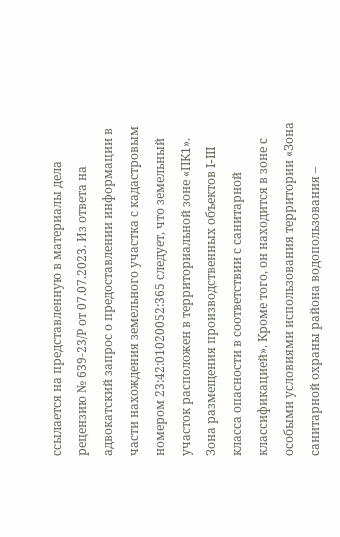ссылается на представленную в материалы дела рецензию № 639-23/Р от 07.07.2023. Из ответа на адвокатский запрос о предоставлении информации в части нахождения земельного участка с кадастровым номером 23:42:01020052:365 следует, что земельный участок расположен в территориальной зоне «ПК1». Зона размещения производственных объектов I-III класса опасности в соответствии с санитарной классификацией». Кроме того, он находится в зоне с особыми условиями использования территории «Зона санитарной охраны района водопользования –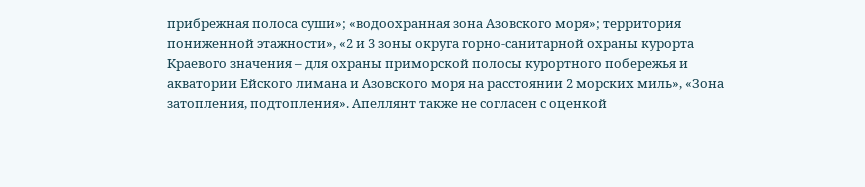прибрежная полоса суши»; «водоохранная зона Азовского моря»; территория пониженной этажности», «2 и 3 зоны округа горно-санитарной охраны курорта Краевого значения – для охраны приморской полосы курортного побережья и акватории Ейского лимана и Азовского моря на расстоянии 2 морских миль», «Зона затопления, подтопления». Апеллянт также не согласен с оценкой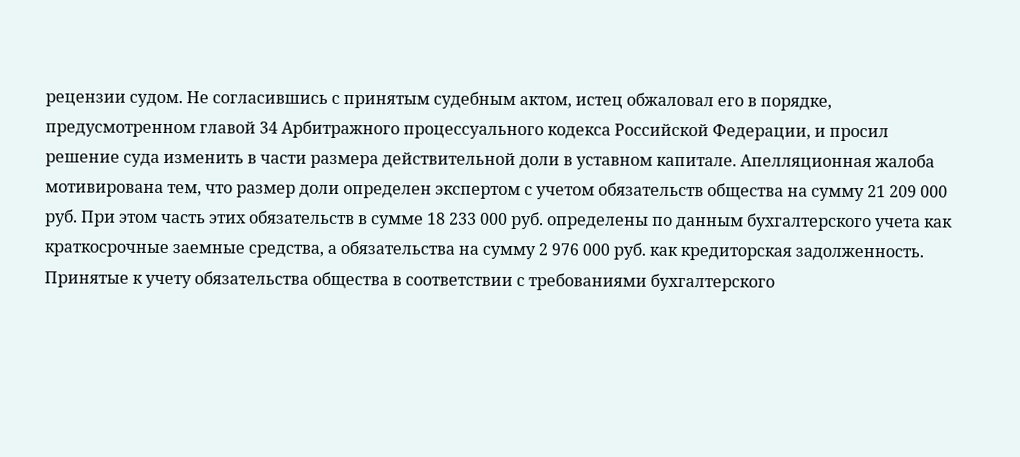рецензии судом. Не согласившись с принятым судебным актом, истец обжаловал его в порядке, предусмотренном главой 34 Арбитражного процессуального кодекса Российской Федерации, и просил решение суда изменить в части размера действительной доли в уставном капитале. Апелляционная жалоба мотивирована тем, что размер доли определен экспертом с учетом обязательств общества на сумму 21 209 000 руб. При этом часть этих обязательств в сумме 18 233 000 руб. определены по данным бухгалтерского учета как краткосрочные заемные средства, а обязательства на сумму 2 976 000 руб. как кредиторская задолженность. Принятые к учету обязательства общества в соответствии с требованиями бухгалтерского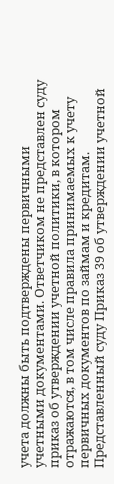учета должны быть подтверждены первичными учетными документами. Ответчиком не представлен суду приказ об утверждении учетной политики, в котором отражаются, в том числе правила принимаемых к учету первичных документов по займам и кредитам. Представленный суду Приказ 39 об утверждении учетной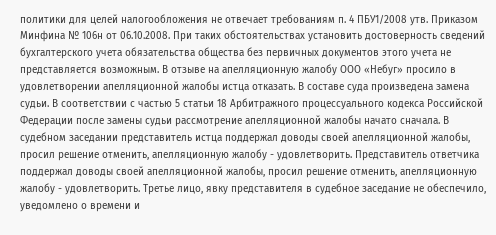политики для целей налогообложения не отвечает требованиям п. 4 ПБУ1/2008 утв. Приказом Минфина № 106н от 06.10.2008. При таких обстоятельствах установить достоверность сведений бухгалтерского учета обязательства общества без первичных документов этого учета не представляется возможным. В отзыве на апелляционную жалобу ООО «Небуг» просило в удовлетворении апелляционной жалобы истца отказать. В составе суда произведена замена судьи. В соответствии с частью 5 статьи 18 Арбитражного процессуального кодекса Российской Федерации после замены судьи рассмотрение апелляционной жалобы начато сначала. В судебном заседании представитель истца поддержал доводы своей апелляционной жалобы, просил решение отменить, апелляционную жалобу - удовлетворить. Представитель ответчика поддержал доводы своей апелляционной жалобы, просил решение отменить, апелляционную жалобу - удовлетворить. Третье лицо, явку представителя в судебное заседание не обеспечило, уведомлено о времени и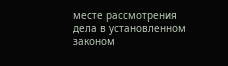месте рассмотрения дела в установленном законом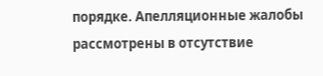порядке. Апелляционные жалобы рассмотрены в отсутствие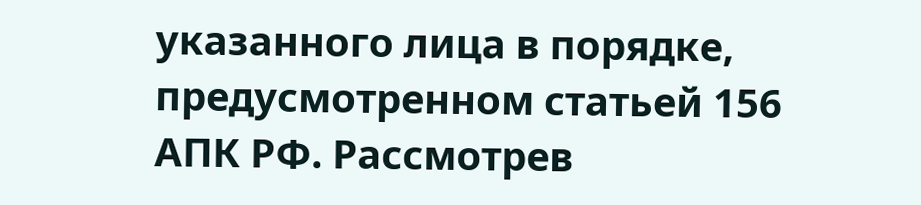указанного лица в порядке, предусмотренном статьей 156 АПК РФ. Рассмотрев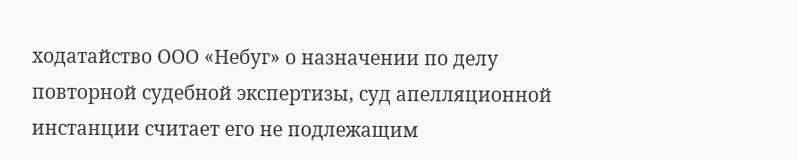ходатайство ООО «Небуг» о назначении по делу повторной судебной экспертизы, суд апелляционной инстанции считает его не подлежащим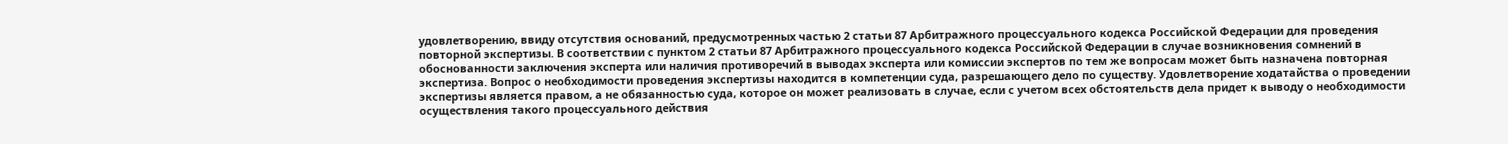удовлетворению, ввиду отсутствия оснований, предусмотренных частью 2 статьи 87 Арбитражного процессуального кодекса Российской Федерации для проведения повторной экспертизы. В соответствии с пунктом 2 статьи 87 Арбитражного процессуального кодекса Российской Федерации в случае возникновения сомнений в обоснованности заключения эксперта или наличия противоречий в выводах эксперта или комиссии экспертов по тем же вопросам может быть назначена повторная экспертиза. Вопрос о необходимости проведения экспертизы находится в компетенции суда, разрешающего дело по существу. Удовлетворение ходатайства о проведении экспертизы является правом, а не обязанностью суда, которое он может реализовать в случае, если с учетом всех обстоятельств дела придет к выводу о необходимости осуществления такого процессуального действия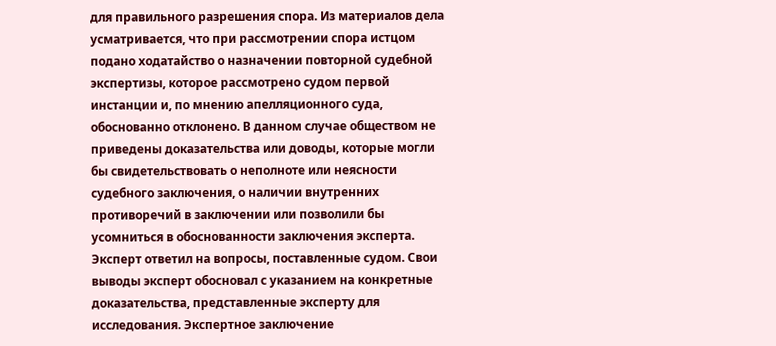для правильного разрешения спора. Из материалов дела усматривается, что при рассмотрении спора истцом подано ходатайство о назначении повторной судебной экспертизы, которое рассмотрено судом первой инстанции и, по мнению апелляционного суда, обоснованно отклонено. В данном случае обществом не приведены доказательства или доводы, которые могли бы свидетельствовать о неполноте или неясности судебного заключения, о наличии внутренних противоречий в заключении или позволили бы усомниться в обоснованности заключения эксперта. Эксперт ответил на вопросы, поставленные судом. Свои выводы эксперт обосновал с указанием на конкретные доказательства, представленные эксперту для исследования. Экспертное заключение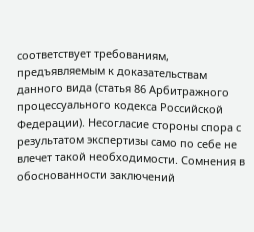соответствует требованиям, предъявляемым к доказательствам данного вида (статья 86 Арбитражного процессуального кодекса Российской Федерации). Несогласие стороны спора с результатом экспертизы само по себе не влечет такой необходимости. Сомнения в обоснованности заключений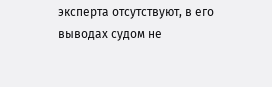эксперта отсутствуют, в его выводах судом не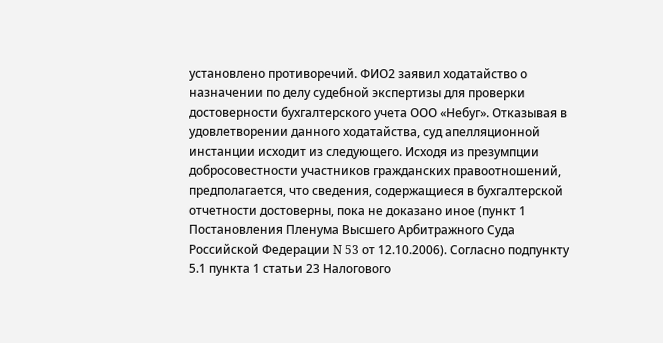установлено противоречий. ФИО2 заявил ходатайство о назначении по делу судебной экспертизы для проверки достоверности бухгалтерского учета ООО «Небуг». Отказывая в удовлетворении данного ходатайства, суд апелляционной инстанции исходит из следующего. Исходя из презумпции добросовестности участников гражданских правоотношений, предполагается, что сведения, содержащиеся в бухгалтерской отчетности достоверны, пока не доказано иное (пункт 1 Постановления Пленума Высшего Арбитражного Суда Российской Федерации N 53 от 12.10.2006). Согласно подпункту 5.1 пункта 1 статьи 23 Налогового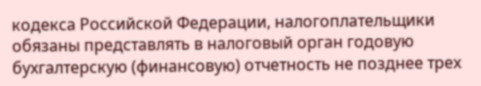кодекса Российской Федерации, налогоплательщики обязаны представлять в налоговый орган годовую бухгалтерскую (финансовую) отчетность не позднее трех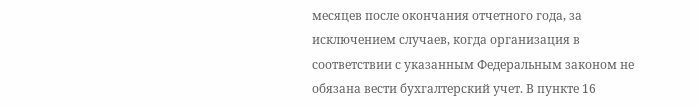месяцев после окончания отчетного года, за исключением случаев, когда организация в соответствии с указанным Федеральным законом не обязана вести бухгалтерский учет. В пункте 16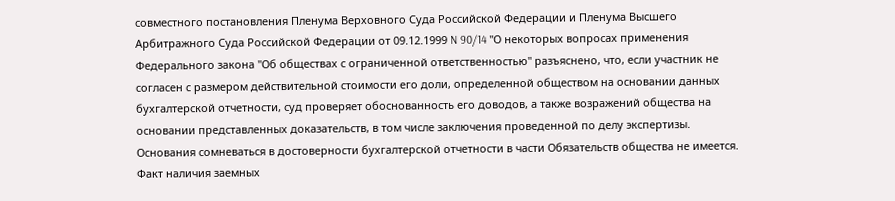совместного постановления Пленума Верховного Суда Российской Федерации и Пленума Высшего Арбитражного Суда Российской Федерации от 09.12.1999 N 90/14 "О некоторых вопросах применения Федерального закона "Об обществах с ограниченной ответственностью" разъяснено, что, если участник не согласен с размером действительной стоимости его доли, определенной обществом на основании данных бухгалтерской отчетности, суд проверяет обоснованность его доводов, а также возражений общества на основании представленных доказательств, в том числе заключения проведенной по делу экспертизы. Основания сомневаться в достоверности бухгалтерской отчетности в части Обязательств общества не имеется. Факт наличия заемных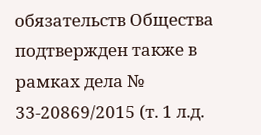обязательств Общества подтвержден также в рамках дела № 33-20869/2015 (т. 1 л.д.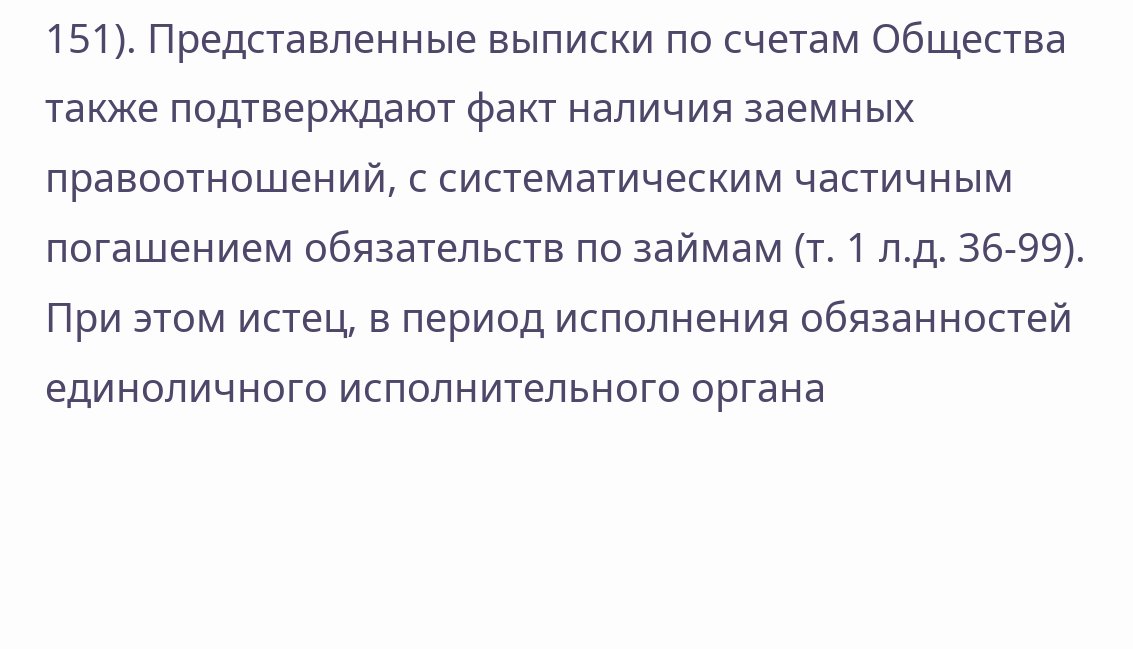151). Представленные выписки по счетам Общества также подтверждают факт наличия заемных правоотношений, с систематическим частичным погашением обязательств по займам (т. 1 л.д. 36-99). При этом истец, в период исполнения обязанностей единоличного исполнительного органа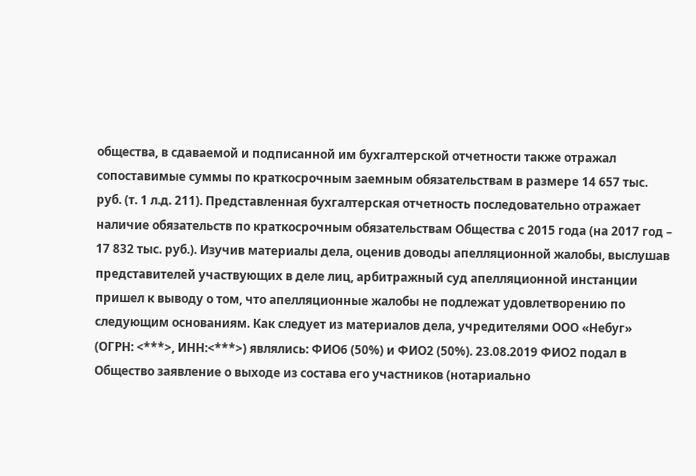общества, в сдаваемой и подписанной им бухгалтерской отчетности также отражал сопоставимые суммы по краткосрочным заемным обязательствам в размере 14 657 тыс. руб. (т. 1 л.д. 211). Представленная бухгалтерская отчетность последовательно отражает наличие обязательств по краткосрочным обязательствам Общества с 2015 года (на 2017 год – 17 832 тыс. руб.). Изучив материалы дела, оценив доводы апелляционной жалобы, выслушав представителей участвующих в деле лиц, арбитражный суд апелляционной инстанции пришел к выводу о том, что апелляционные жалобы не подлежат удовлетворению по следующим основаниям. Как следует из материалов дела, учредителями ООО «Небуг» (ОГРН: <***>, ИНН:<***>) являлись: ФИО6 (50%) и ФИО2 (50%). 23.08.2019 ФИО2 подал в Общество заявление о выходе из состава его участников (нотариально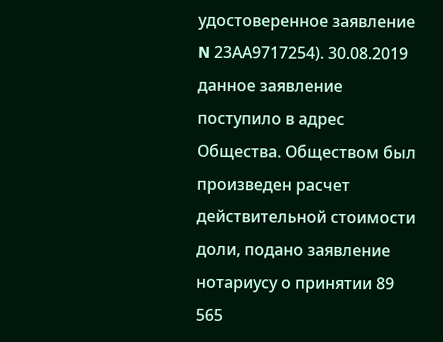удостоверенное заявление N 23АА9717254). 30.08.2019 данное заявление поступило в адрес Общества. Обществом был произведен расчет действительной стоимости доли, подано заявление нотариусу о принятии 89 565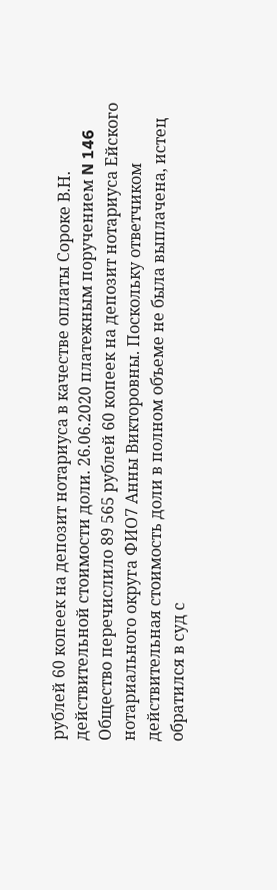рублей 60 копеек на депозит нотариуса в качестве оплаты Сороке В.Н. действительной стоимости доли. 26.06.2020 платежным поручением N 146 Общество перечислило 89 565 рублей 60 копеек на депозит нотариуса Ейского нотариального округа ФИО7 Анны Викторовны. Поскольку ответчиком действительная стоимость доли в полном объеме не была выплачена, истец обратился в суд с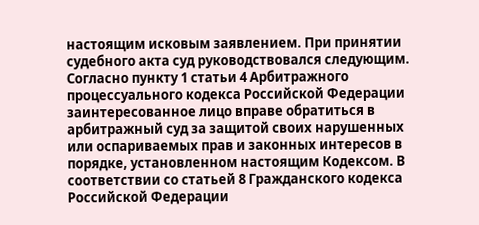настоящим исковым заявлением. При принятии судебного акта суд руководствовался следующим. Согласно пункту 1 статьи 4 Арбитражного процессуального кодекса Российской Федерации заинтересованное лицо вправе обратиться в арбитражный суд за защитой своих нарушенных или оспариваемых прав и законных интересов в порядке, установленном настоящим Кодексом. В соответствии со статьей 8 Гражданского кодекса Российской Федерации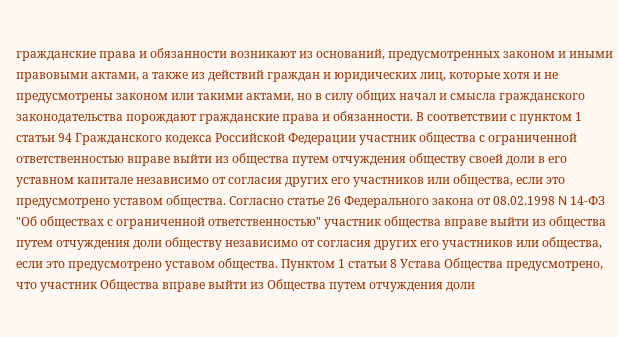гражданские права и обязанности возникают из оснований, предусмотренных законом и иными правовыми актами, а также из действий граждан и юридических лиц, которые хотя и не предусмотрены законом или такими актами, но в силу общих начал и смысла гражданского законодательства порождают гражданские права и обязанности. В соответствии с пунктом 1 статьи 94 Гражданского кодекса Российской Федерации участник общества с ограниченной ответственностью вправе выйти из общества путем отчуждения обществу своей доли в его уставном капитале независимо от согласия других его участников или общества, если это предусмотрено уставом общества. Согласно статье 26 Федерального закона от 08.02.1998 N 14-ФЗ "Об обществах с ограниченной ответственностью" участник общества вправе выйти из общества путем отчуждения доли обществу независимо от согласия других его участников или общества, если это предусмотрено уставом общества. Пунктом 1 статьи 8 Устава Общества предусмотрено, что участник Общества вправе выйти из Общества путем отчуждения доли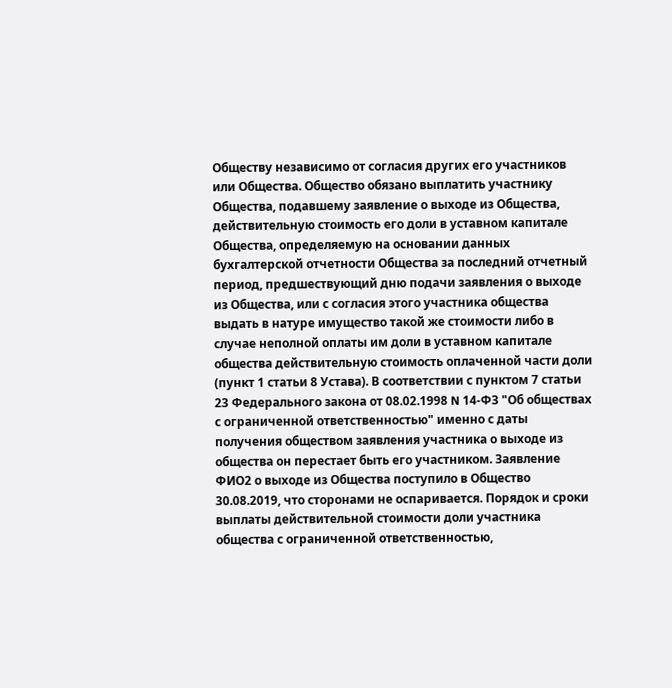Обществу независимо от согласия других его участников или Общества. Общество обязано выплатить участнику Общества, подавшему заявление о выходе из Общества, действительную стоимость его доли в уставном капитале Общества, определяемую на основании данных бухгалтерской отчетности Общества за последний отчетный период, предшествующий дню подачи заявления о выходе из Общества, или с согласия этого участника общества выдать в натуре имущество такой же стоимости либо в случае неполной оплаты им доли в уставном капитале общества действительную стоимость оплаченной части доли (пункт 1 статьи 8 Устава). В соответствии с пунктом 7 статьи 23 Федерального закона от 08.02.1998 N 14-ФЗ "Об обществах с ограниченной ответственностью" именно с даты получения обществом заявления участника о выходе из общества он перестает быть его участником. Заявление ФИО2 о выходе из Общества поступило в Общество 30.08.2019, что сторонами не оспаривается. Порядок и сроки выплаты действительной стоимости доли участника общества с ограниченной ответственностью,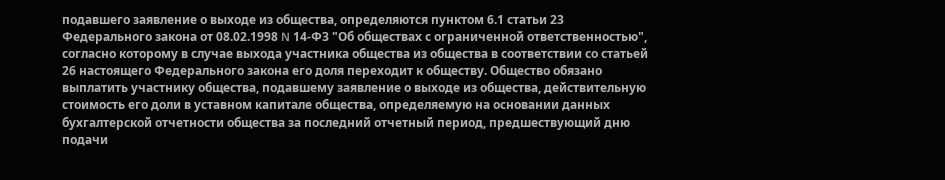подавшего заявление о выходе из общества, определяются пунктом 6.1 статьи 23 Федерального закона от 08.02.1998 N 14-ФЗ "Об обществах с ограниченной ответственностью", согласно которому в случае выхода участника общества из общества в соответствии со статьей 26 настоящего Федерального закона его доля переходит к обществу. Общество обязано выплатить участнику общества, подавшему заявление о выходе из общества, действительную стоимость его доли в уставном капитале общества, определяемую на основании данных бухгалтерской отчетности общества за последний отчетный период, предшествующий дню подачи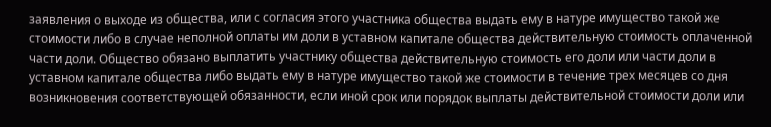заявления о выходе из общества, или с согласия этого участника общества выдать ему в натуре имущество такой же стоимости либо в случае неполной оплаты им доли в уставном капитале общества действительную стоимость оплаченной части доли. Общество обязано выплатить участнику общества действительную стоимость его доли или части доли в уставном капитале общества либо выдать ему в натуре имущество такой же стоимости в течение трех месяцев со дня возникновения соответствующей обязанности, если иной срок или порядок выплаты действительной стоимости доли или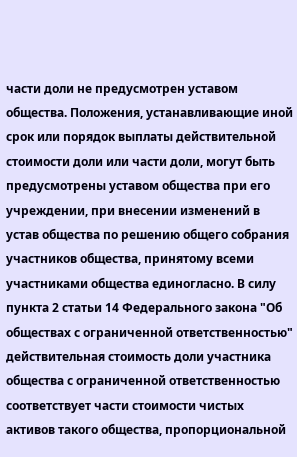части доли не предусмотрен уставом общества. Положения, устанавливающие иной срок или порядок выплаты действительной стоимости доли или части доли, могут быть предусмотрены уставом общества при его учреждении, при внесении изменений в устав общества по решению общего собрания участников общества, принятому всеми участниками общества единогласно. В силу пункта 2 статьи 14 Федерального закона "Об обществах с ограниченной ответственностью" действительная стоимость доли участника общества с ограниченной ответственностью соответствует части стоимости чистых активов такого общества, пропорциональной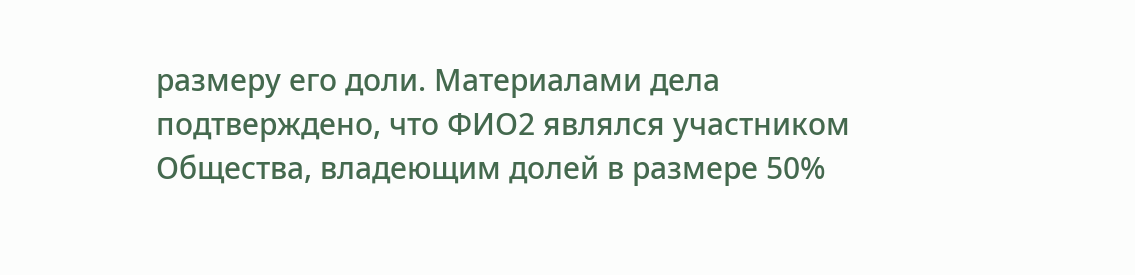размеру его доли. Материалами дела подтверждено, что ФИО2 являлся участником Общества, владеющим долей в размере 50%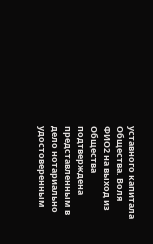уставного капитала Общества. Воля ФИО2 на выход из Общества подтверждена представленным в дело нотариально удостоверенным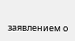заявлением о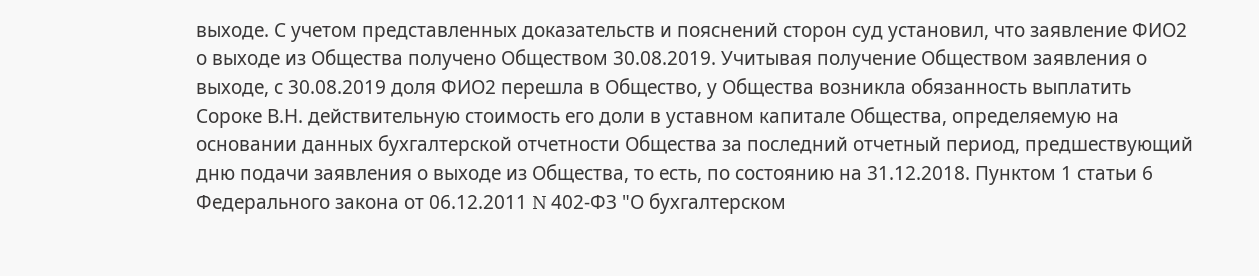выходе. С учетом представленных доказательств и пояснений сторон суд установил, что заявление ФИО2 о выходе из Общества получено Обществом 30.08.2019. Учитывая получение Обществом заявления о выходе, с 30.08.2019 доля ФИО2 перешла в Общество, у Общества возникла обязанность выплатить Сороке В.Н. действительную стоимость его доли в уставном капитале Общества, определяемую на основании данных бухгалтерской отчетности Общества за последний отчетный период, предшествующий дню подачи заявления о выходе из Общества, то есть, по состоянию на 31.12.2018. Пунктом 1 статьи 6 Федерального закона от 06.12.2011 N 402-ФЗ "О бухгалтерском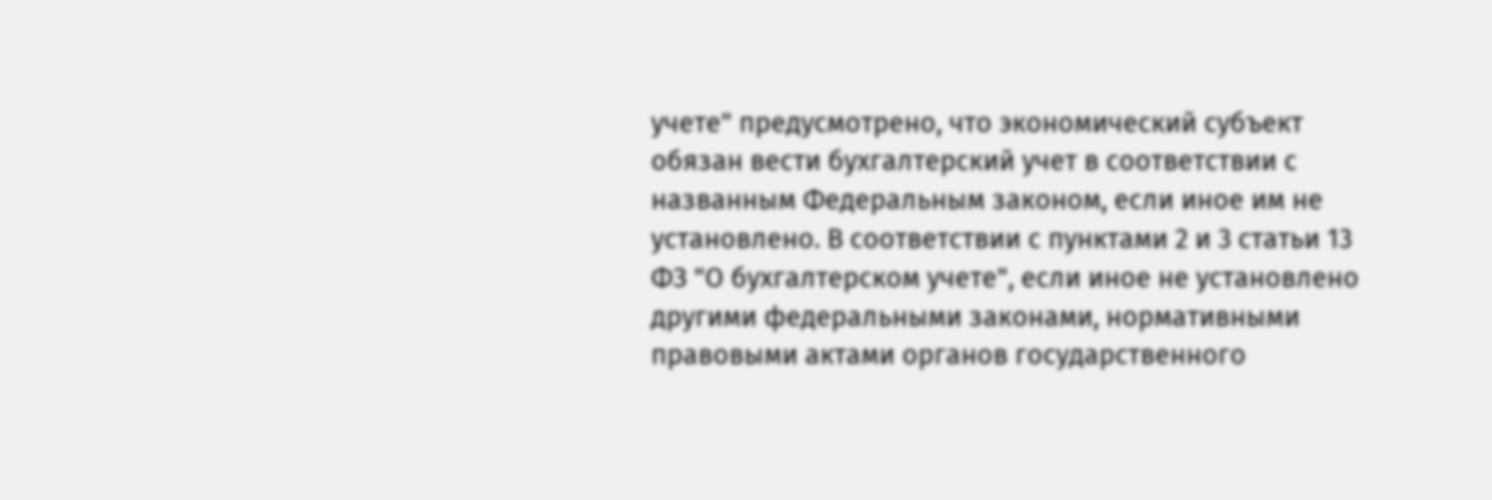учете" предусмотрено, что экономический субъект обязан вести бухгалтерский учет в соответствии с названным Федеральным законом, если иное им не установлено. В соответствии с пунктами 2 и 3 статьи 13 ФЗ "О бухгалтерском учете", если иное не установлено другими федеральными законами, нормативными правовыми актами органов государственного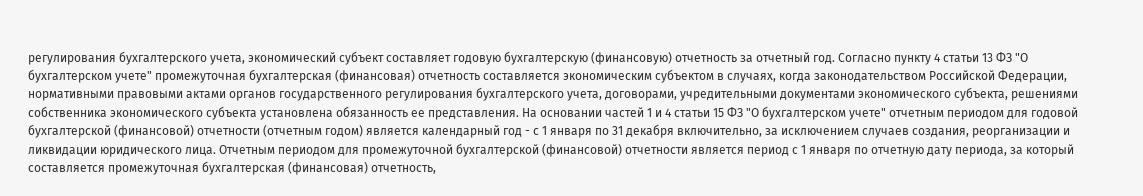регулирования бухгалтерского учета, экономический субъект составляет годовую бухгалтерскую (финансовую) отчетность за отчетный год. Согласно пункту 4 статьи 13 ФЗ "О бухгалтерском учете" промежуточная бухгалтерская (финансовая) отчетность составляется экономическим субъектом в случаях, когда законодательством Российской Федерации, нормативными правовыми актами органов государственного регулирования бухгалтерского учета, договорами, учредительными документами экономического субъекта, решениями собственника экономического субъекта установлена обязанность ее представления. На основании частей 1 и 4 статьи 15 ФЗ "О бухгалтерском учете" отчетным периодом для годовой бухгалтерской (финансовой) отчетности (отчетным годом) является календарный год - с 1 января по 31 декабря включительно, за исключением случаев создания, реорганизации и ликвидации юридического лица. Отчетным периодом для промежуточной бухгалтерской (финансовой) отчетности является период с 1 января по отчетную дату периода, за который составляется промежуточная бухгалтерская (финансовая) отчетность,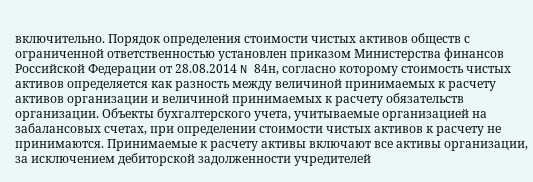включительно. Порядок определения стоимости чистых активов обществ с ограниченной ответственностью установлен приказом Министерства финансов Российской Федерации от 28.08.2014 N 84н, согласно которому стоимость чистых активов определяется как разность между величиной принимаемых к расчету активов организации и величиной принимаемых к расчету обязательств организации. Объекты бухгалтерского учета, учитываемые организацией на забалансовых счетах, при определении стоимости чистых активов к расчету не принимаются. Принимаемые к расчету активы включают все активы организации, за исключением дебиторской задолженности учредителей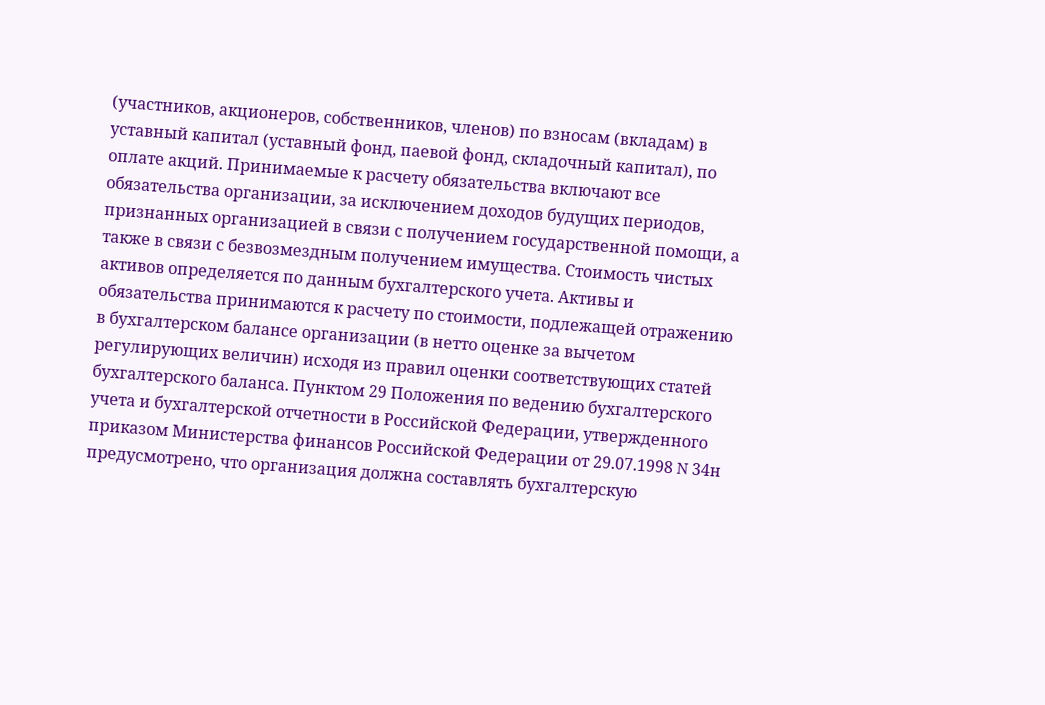(участников, акционеров, собственников, членов) по взносам (вкладам) в уставный капитал (уставный фонд, паевой фонд, складочный капитал), по оплате акций. Принимаемые к расчету обязательства включают все обязательства организации, за исключением доходов будущих периодов, признанных организацией в связи с получением государственной помощи, а также в связи с безвозмездным получением имущества. Стоимость чистых активов определяется по данным бухгалтерского учета. Активы и обязательства принимаются к расчету по стоимости, подлежащей отражению в бухгалтерском балансе организации (в нетто оценке за вычетом регулирующих величин) исходя из правил оценки соответствующих статей бухгалтерского баланса. Пунктом 29 Положения по ведению бухгалтерского учета и бухгалтерской отчетности в Российской Федерации, утвержденного приказом Министерства финансов Российской Федерации от 29.07.1998 N 34н предусмотрено, что организация должна составлять бухгалтерскую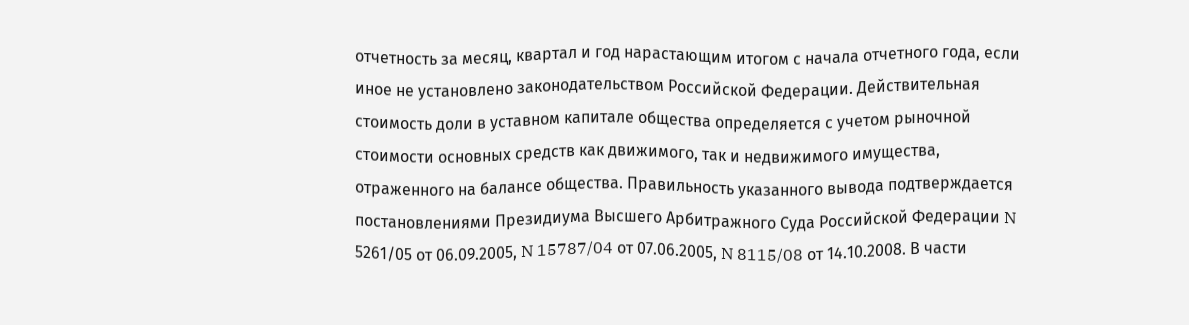отчетность за месяц, квартал и год нарастающим итогом с начала отчетного года, если иное не установлено законодательством Российской Федерации. Действительная стоимость доли в уставном капитале общества определяется с учетом рыночной стоимости основных средств как движимого, так и недвижимого имущества, отраженного на балансе общества. Правильность указанного вывода подтверждается постановлениями Президиума Высшего Арбитражного Суда Российской Федерации N 5261/05 от 06.09.2005, N 15787/04 от 07.06.2005, N 8115/08 от 14.10.2008. В части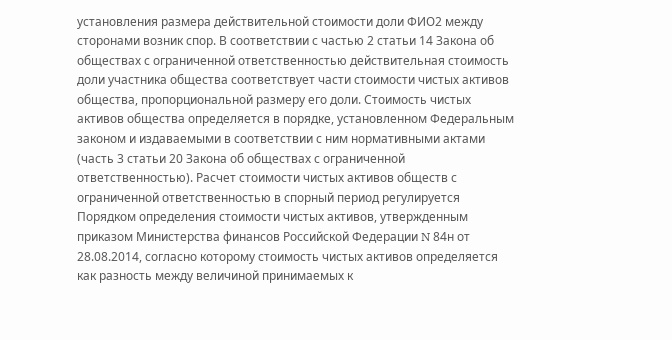установления размера действительной стоимости доли ФИО2 между сторонами возник спор. В соответствии с частью 2 статьи 14 Закона об обществах с ограниченной ответственностью действительная стоимость доли участника общества соответствует части стоимости чистых активов общества, пропорциональной размеру его доли. Стоимость чистых активов общества определяется в порядке, установленном Федеральным законом и издаваемыми в соответствии с ним нормативными актами (часть 3 статьи 20 Закона об обществах с ограниченной ответственностью). Расчет стоимости чистых активов обществ с ограниченной ответственностью в спорный период регулируется Порядком определения стоимости чистых активов, утвержденным приказом Министерства финансов Российской Федерации N 84н от 28.08.2014, согласно которому стоимость чистых активов определяется как разность между величиной принимаемых к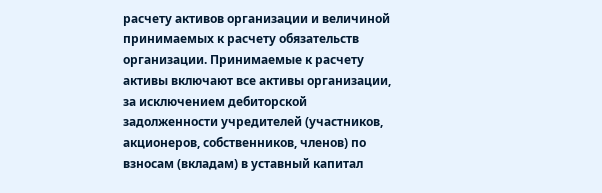расчету активов организации и величиной принимаемых к расчету обязательств организации. Принимаемые к расчету активы включают все активы организации, за исключением дебиторской задолженности учредителей (участников, акционеров, собственников, членов) по взносам (вкладам) в уставный капитал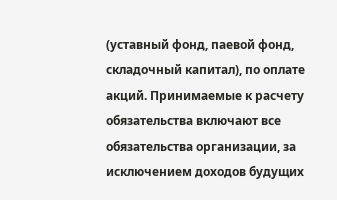(уставный фонд, паевой фонд, складочный капитал), по оплате акций. Принимаемые к расчету обязательства включают все обязательства организации, за исключением доходов будущих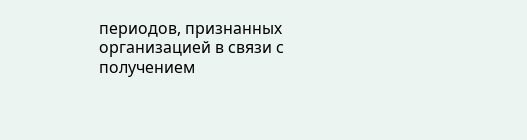периодов, признанных организацией в связи с получением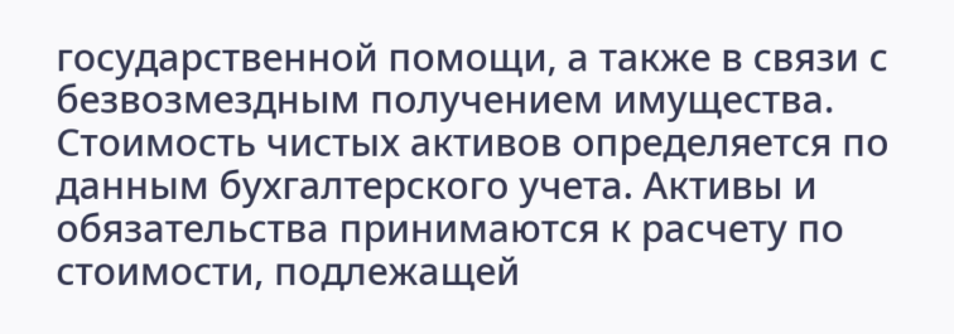государственной помощи, а также в связи с безвозмездным получением имущества. Стоимость чистых активов определяется по данным бухгалтерского учета. Активы и обязательства принимаются к расчету по стоимости, подлежащей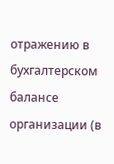отражению в бухгалтерском балансе организации (в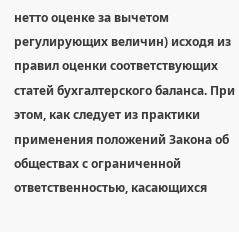нетто оценке за вычетом регулирующих величин) исходя из правил оценки соответствующих статей бухгалтерского баланса. При этом, как следует из практики применения положений Закона об обществах с ограниченной ответственностью, касающихся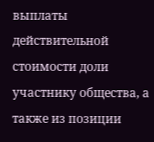выплаты действительной стоимости доли участнику общества, а также из позиции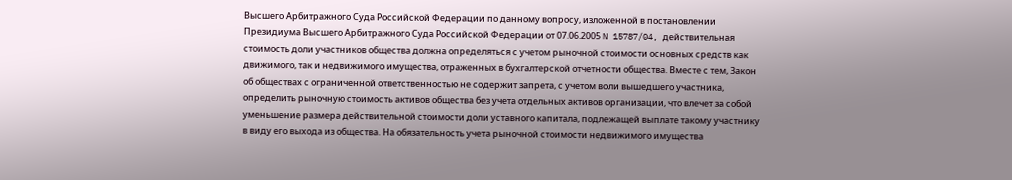Высшего Арбитражного Суда Российской Федерации по данному вопросу, изложенной в постановлении Президиума Высшего Арбитражного Суда Российской Федерации от 07.06.2005 N 15787/04, действительная стоимость доли участников общества должна определяться с учетом рыночной стоимости основных средств как движимого, так и недвижимого имущества, отраженных в бухгалтерской отчетности общества. Вместе с тем, Закон об обществах с ограниченной ответственностью не содержит запрета, с учетом воли вышедшего участника, определить рыночную стоимость активов общества без учета отдельных активов организации, что влечет за собой уменьшение размера действительной стоимости доли уставного капитала, подлежащей выплате такому участнику в виду его выхода из общества. На обязательность учета рыночной стоимости недвижимого имущества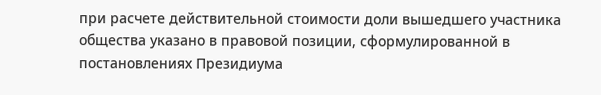при расчете действительной стоимости доли вышедшего участника общества указано в правовой позиции, сформулированной в постановлениях Президиума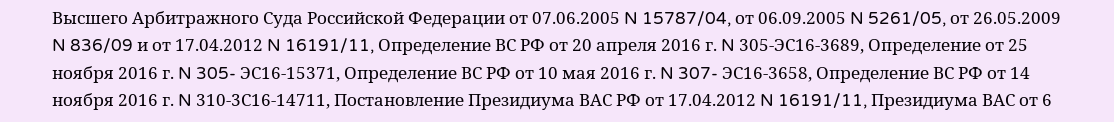Высшего Арбитражного Суда Российской Федерации от 07.06.2005 N 15787/04, от 06.09.2005 N 5261/05, от 26.05.2009 N 836/09 и от 17.04.2012 N 16191/11, Определение ВС РФ от 20 апреля 2016 г. N 305-ЭС16-3689, Определение от 25 ноября 2016 г. N 305- ЭС16-15371, Определение ВС РФ от 10 мая 2016 г. N 307- ЭС16-3658, Определение ВС РФ от 14 ноября 2016 г. N 310-3С16-14711, Постановление Президиума ВАС РФ от 17.04.2012 N 16191/11, Президиума ВАС от 6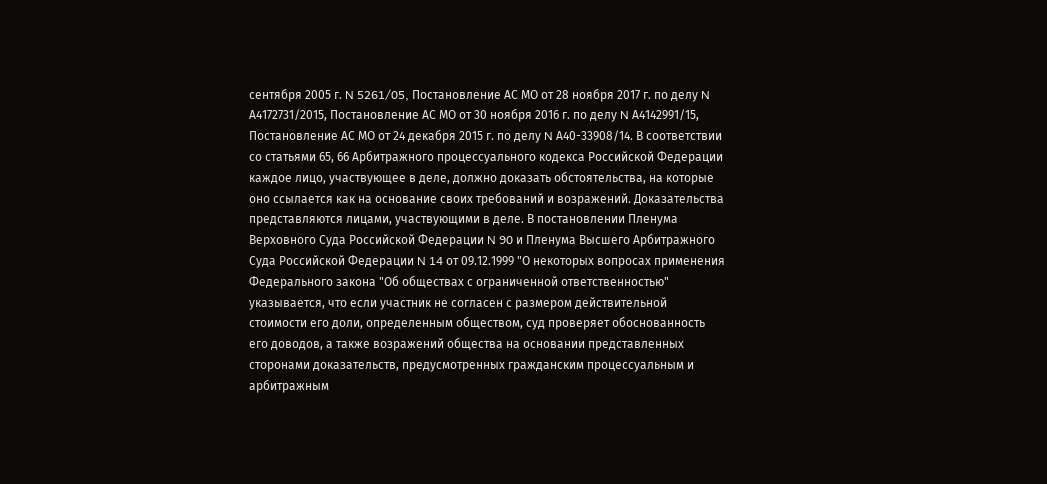сентября 2005 г. N 5261/05, Постановление АС МО от 28 ноября 2017 г. по делу N А4172731/2015, Постановление АС МО от 30 ноября 2016 г. по делу N А4142991/15, Постановление АС МО от 24 декабря 2015 г. по делу N А40-33908/14. В соответствии со статьями 65, 66 Арбитражного процессуального кодекса Российской Федерации каждое лицо, участвующее в деле, должно доказать обстоятельства, на которые оно ссылается как на основание своих требований и возражений. Доказательства представляются лицами, участвующими в деле. В постановлении Пленума Верховного Суда Российской Федерации N 90 и Пленума Высшего Арбитражного Суда Российской Федерации N 14 от 09.12.1999 "О некоторых вопросах применения Федерального закона "Об обществах с ограниченной ответственностью" указывается, что если участник не согласен с размером действительной стоимости его доли, определенным обществом, суд проверяет обоснованность его доводов, а также возражений общества на основании представленных сторонами доказательств, предусмотренных гражданским процессуальным и арбитражным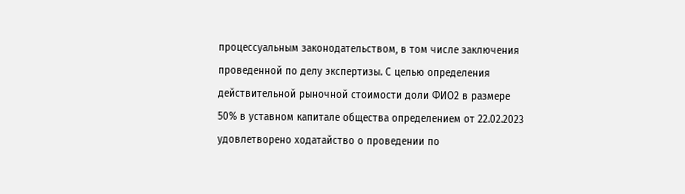процессуальным законодательством, в том числе заключения проведенной по делу экспертизы. С целью определения действительной рыночной стоимости доли ФИО2 в размере 50% в уставном капитале общества определением от 22.02.2023 удовлетворено ходатайство о проведении по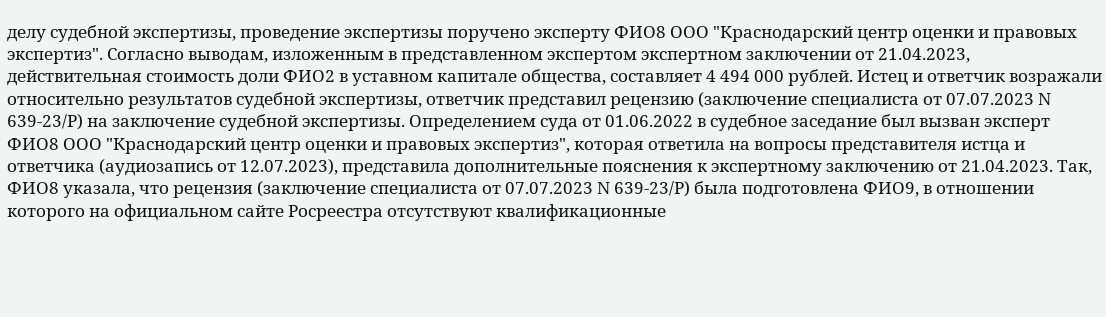делу судебной экспертизы, проведение экспертизы поручено эксперту ФИО8 ООО "Краснодарский центр оценки и правовых экспертиз". Согласно выводам, изложенным в представленном экспертом экспертном заключении от 21.04.2023, действительная стоимость доли ФИО2 в уставном капитале общества, составляет 4 494 000 рублей. Истец и ответчик возражали относительно результатов судебной экспертизы, ответчик представил рецензию (заключение специалиста от 07.07.2023 N 639-23/Р) на заключение судебной экспертизы. Определением суда от 01.06.2022 в судебное заседание был вызван эксперт ФИО8 ООО "Краснодарский центр оценки и правовых экспертиз", которая ответила на вопросы представителя истца и ответчика (аудиозапись от 12.07.2023), представила дополнительные пояснения к экспертному заключению от 21.04.2023. Так, ФИО8 указала, что рецензия (заключение специалиста от 07.07.2023 N 639-23/Р) была подготовлена ФИО9, в отношении которого на официальном сайте Росреестра отсутствуют квалификационные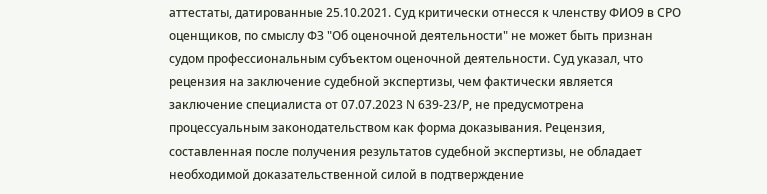аттестаты, датированные 25.10.2021. Суд критически отнесся к членству ФИО9 в СРО оценщиков, по смыслу ФЗ "Об оценочной деятельности" не может быть признан судом профессиональным субъектом оценочной деятельности. Суд указал, что рецензия на заключение судебной экспертизы, чем фактически является заключение специалиста от 07.07.2023 N 639-23/Р, не предусмотрена процессуальным законодательством как форма доказывания. Рецензия, составленная после получения результатов судебной экспертизы, не обладает необходимой доказательственной силой в подтверждение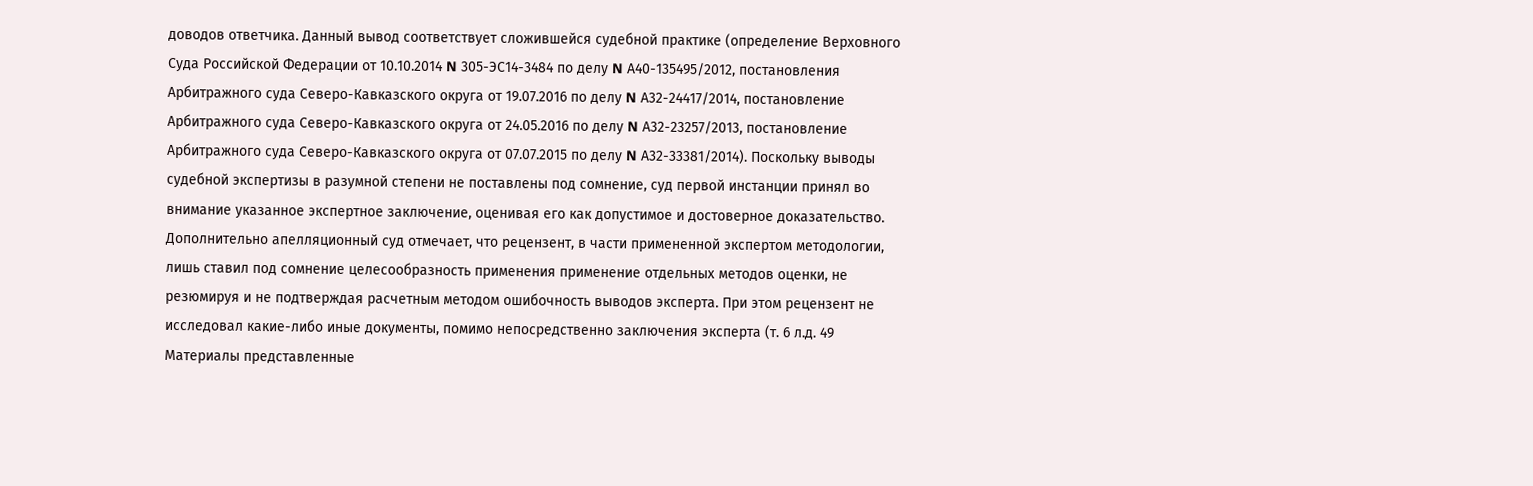доводов ответчика. Данный вывод соответствует сложившейся судебной практике (определение Верховного Суда Российской Федерации от 10.10.2014 N 305-ЭС14-3484 по делу N А40-135495/2012, постановления Арбитражного суда Северо-Кавказского округа от 19.07.2016 по делу N А32-24417/2014, постановление Арбитражного суда Северо-Кавказского округа от 24.05.2016 по делу N А32-23257/2013, постановление Арбитражного суда Северо-Кавказского округа от 07.07.2015 по делу N А32-33381/2014). Поскольку выводы судебной экспертизы в разумной степени не поставлены под сомнение, суд первой инстанции принял во внимание указанное экспертное заключение, оценивая его как допустимое и достоверное доказательство. Дополнительно апелляционный суд отмечает, что рецензент, в части примененной экспертом методологии, лишь ставил под сомнение целесообразность применения применение отдельных методов оценки, не резюмируя и не подтверждая расчетным методом ошибочность выводов эксперта. При этом рецензент не исследовал какие-либо иные документы, помимо непосредственно заключения эксперта (т. 6 л.д. 49 Материалы представленные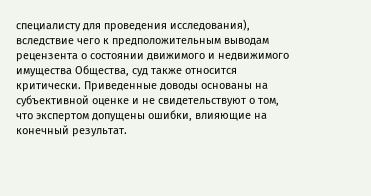специалисту для проведения исследования), вследствие чего к предположительным выводам рецензента о состоянии движимого и недвижимого имущества Общества, суд также относится критически. Приведенные доводы основаны на субъективной оценке и не свидетельствуют о том, что экспертом допущены ошибки, влияющие на конечный результат.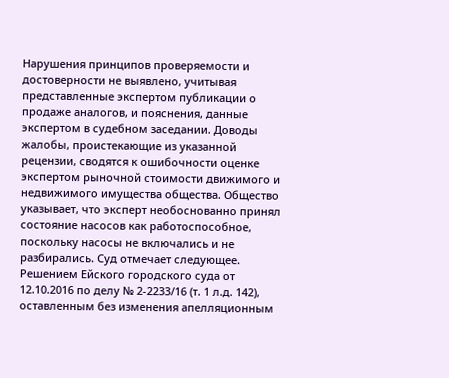Нарушения принципов проверяемости и достоверности не выявлено, учитывая представленные экспертом публикации о продаже аналогов, и пояснения, данные экспертом в судебном заседании. Доводы жалобы, проистекающие из указанной рецензии, сводятся к ошибочности оценке экспертом рыночной стоимости движимого и недвижимого имущества общества. Общество указывает, что эксперт необоснованно принял состояние насосов как работоспособное, поскольку насосы не включались и не разбирались. Суд отмечает следующее. Решением Ейского городского суда от 12.10.2016 по делу № 2-2233/16 (т. 1 л.д. 142), оставленным без изменения апелляционным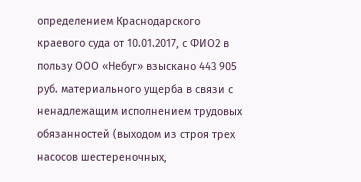определением Краснодарского краевого суда от 10.01.2017, с ФИО2 в пользу ООО «Небуг» взыскано 443 905 руб. материального ущерба в связи с ненадлежащим исполнением трудовых обязанностей (выходом из строя трех насосов шестереночных,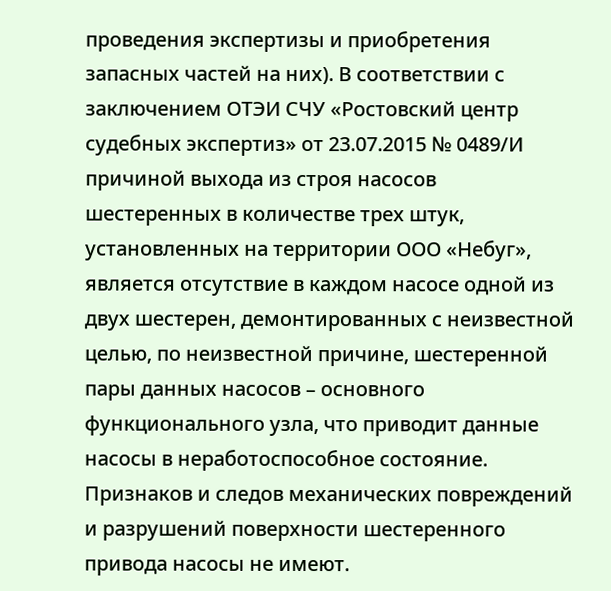проведения экспертизы и приобретения запасных частей на них). В соответствии с заключением ОТЭИ СЧУ «Ростовский центр судебных экспертиз» от 23.07.2015 № 0489/И причиной выхода из строя насосов шестеренных в количестве трех штук, установленных на территории ООО «Небуг», является отсутствие в каждом насосе одной из двух шестерен, демонтированных с неизвестной целью, по неизвестной причине, шестеренной пары данных насосов – основного функционального узла, что приводит данные насосы в неработоспособное состояние. Признаков и следов механических повреждений и разрушений поверхности шестеренного привода насосы не имеют.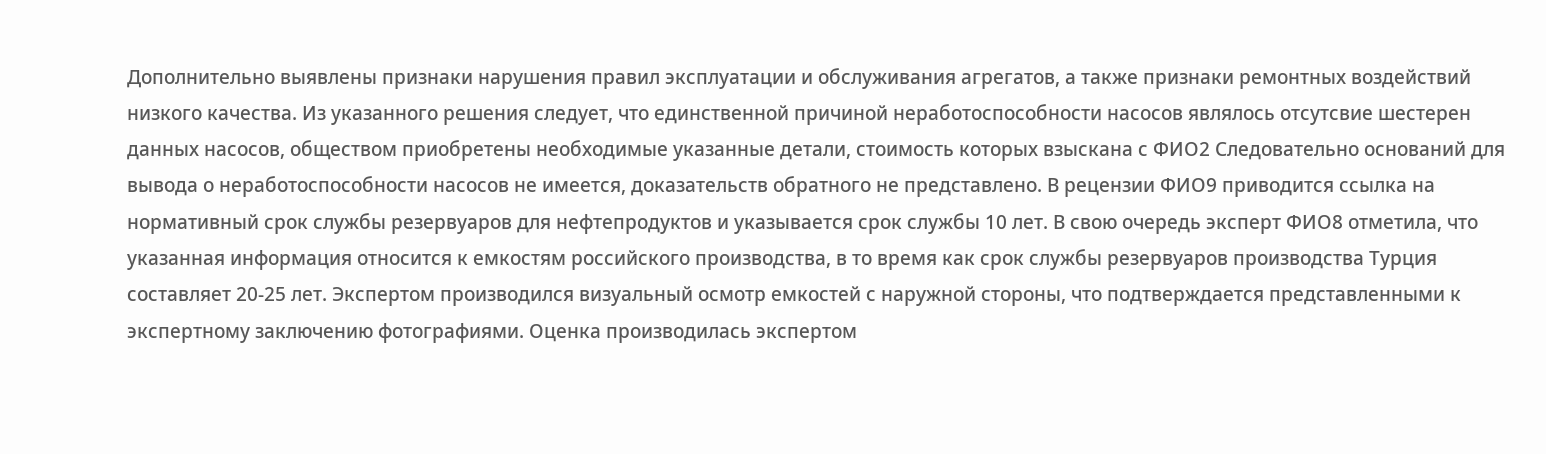Дополнительно выявлены признаки нарушения правил эксплуатации и обслуживания агрегатов, а также признаки ремонтных воздействий низкого качества. Из указанного решения следует, что единственной причиной неработоспособности насосов являлось отсутсвие шестерен данных насосов, обществом приобретены необходимые указанные детали, стоимость которых взыскана с ФИО2 Следовательно оснований для вывода о неработоспособности насосов не имеется, доказательств обратного не представлено. В рецензии ФИО9 приводится ссылка на нормативный срок службы резервуаров для нефтепродуктов и указывается срок службы 10 лет. В свою очередь эксперт ФИО8 отметила, что указанная информация относится к емкостям российского производства, в то время как срок службы резервуаров производства Турция составляет 20-25 лет. Экспертом производился визуальный осмотр емкостей с наружной стороны, что подтверждается представленными к экспертному заключению фотографиями. Оценка производилась экспертом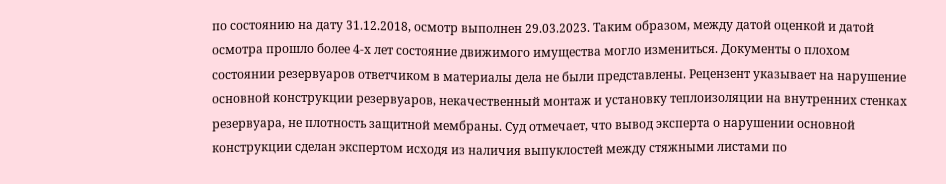по состоянию на дату 31.12.2018, осмотр выполнен 29.03.2023. Таким образом, между датой оценкой и датой осмотра прошло более 4-х лет состояние движимого имущества могло измениться. Документы о плохом состоянии резервуаров ответчиком в материалы дела не были представлены. Рецензент указывает на нарушение основной конструкции резервуаров, некачественный монтаж и установку теплоизоляции на внутренних стенках резервуара, не плотность защитной мембраны. Суд отмечает, что вывод эксперта о нарушении основной конструкции сделан экспертом исходя из наличия выпуклостей между стяжными листами по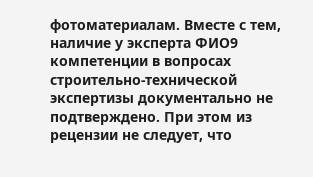фотоматериалам. Вместе с тем, наличие у эксперта ФИО9 компетенции в вопросах строительно-технической экспертизы документально не подтверждено. При этом из рецензии не следует, что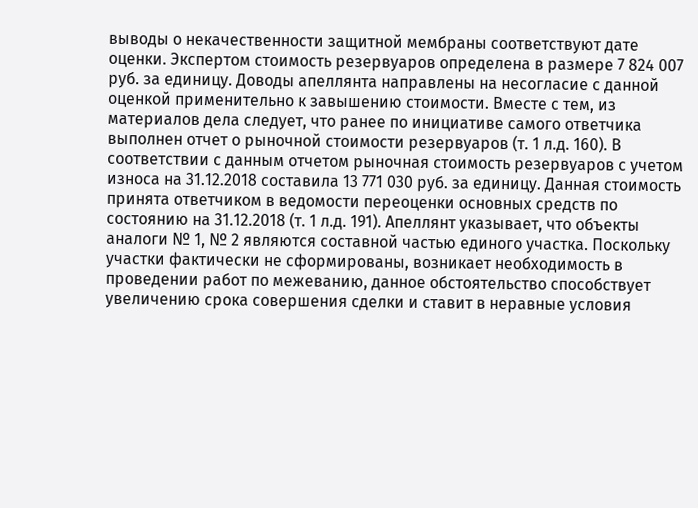выводы о некачественности защитной мембраны соответствуют дате оценки. Экспертом стоимость резервуаров определена в размере 7 824 007 руб. за единицу. Доводы апеллянта направлены на несогласие с данной оценкой применительно к завышению стоимости. Вместе с тем, из материалов дела следует, что ранее по инициативе самого ответчика выполнен отчет о рыночной стоимости резервуаров (т. 1 л.д. 160). В соответствии с данным отчетом рыночная стоимость резервуаров с учетом износа на 31.12.2018 составила 13 771 030 руб. за единицу. Данная стоимость принята ответчиком в ведомости переоценки основных средств по состоянию на 31.12.2018 (т. 1 л.д. 191). Апеллянт указывает, что объекты аналоги № 1, № 2 являются составной частью единого участка. Поскольку участки фактически не сформированы, возникает необходимость в проведении работ по межеванию, данное обстоятельство способствует увеличению срока совершения сделки и ставит в неравные условия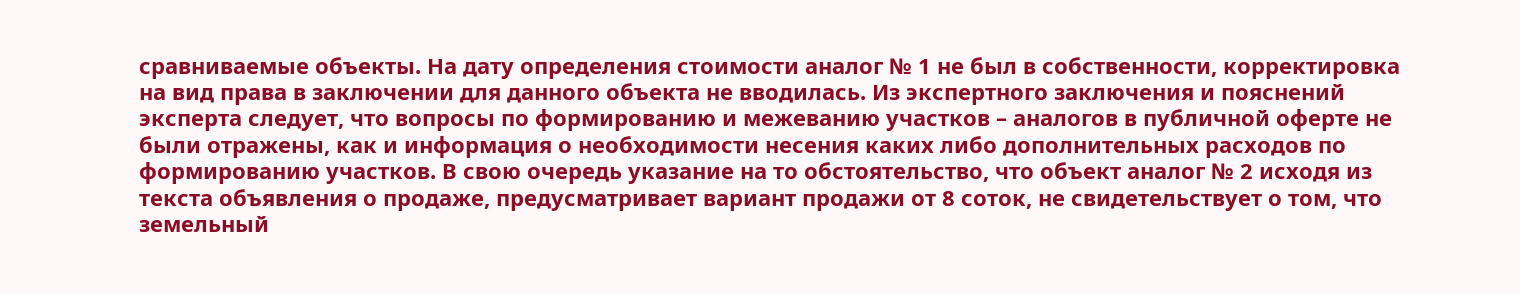сравниваемые объекты. На дату определения стоимости аналог № 1 не был в собственности, корректировка на вид права в заключении для данного объекта не вводилась. Из экспертного заключения и пояснений эксперта следует, что вопросы по формированию и межеванию участков – аналогов в публичной оферте не были отражены, как и информация о необходимости несения каких либо дополнительных расходов по формированию участков. В свою очередь указание на то обстоятельство, что объект аналог № 2 исходя из текста объявления о продаже, предусматривает вариант продажи от 8 соток, не свидетельствует о том, что земельный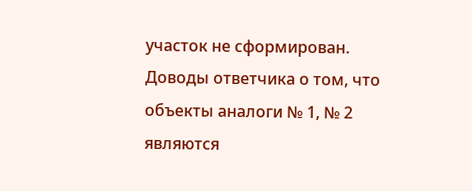участок не сформирован. Доводы ответчика о том, что объекты аналоги № 1, № 2 являются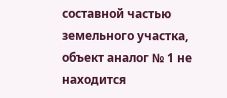составной частью земельного участка, объект аналог № 1 не находится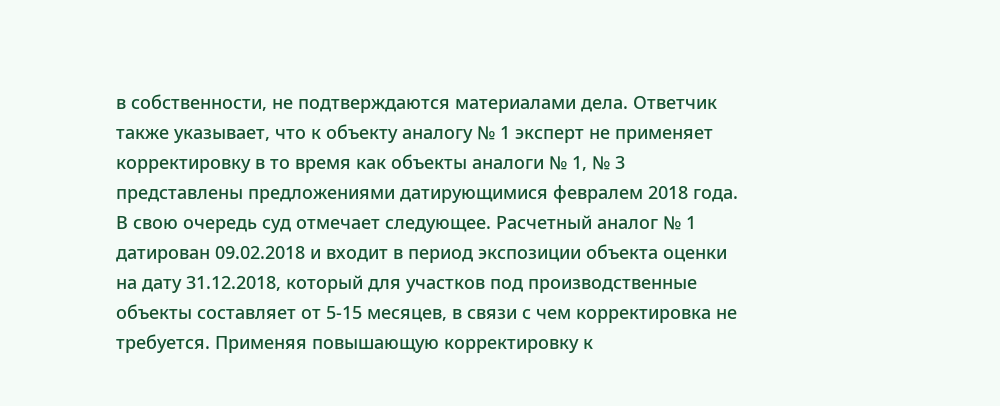в собственности, не подтверждаются материалами дела. Ответчик также указывает, что к объекту аналогу № 1 эксперт не применяет корректировку в то время как объекты аналоги № 1, № 3 представлены предложениями датирующимися февралем 2018 года. В свою очередь суд отмечает следующее. Расчетный аналог № 1 датирован 09.02.2018 и входит в период экспозиции объекта оценки на дату 31.12.2018, который для участков под производственные объекты составляет от 5-15 месяцев, в связи с чем корректировка не требуется. Применяя повышающую корректировку к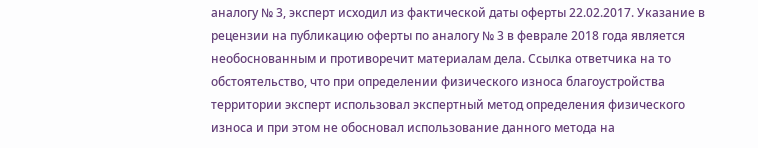аналогу № 3, эксперт исходил из фактической даты оферты 22.02.2017. Указание в рецензии на публикацию оферты по аналогу № 3 в феврале 2018 года является необоснованным и противоречит материалам дела. Ссылка ответчика на то обстоятельство, что при определении физического износа благоустройства территории эксперт использовал экспертный метод определения физического износа и при этом не обосновал использование данного метода на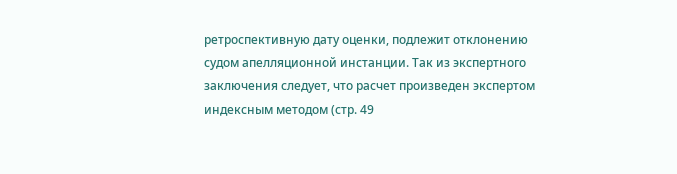ретроспективную дату оценки, подлежит отклонению судом апелляционной инстанции. Так из экспертного заключения следует, что расчет произведен экспертом индексным методом (стр. 49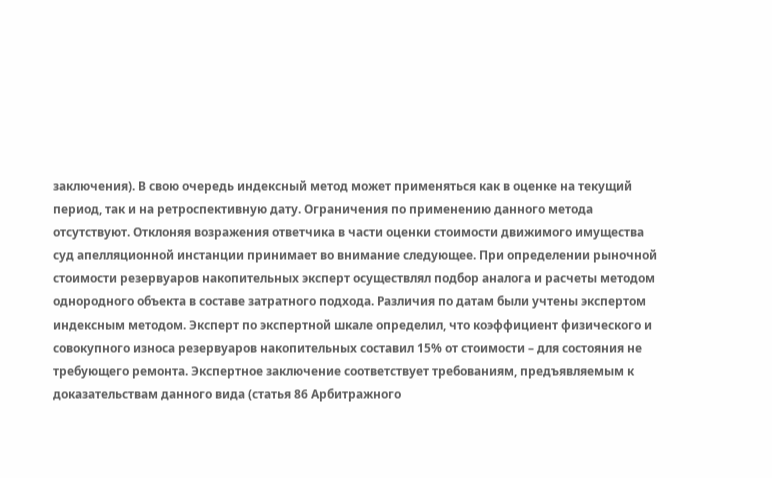заключения). В свою очередь индексный метод может применяться как в оценке на текущий период, так и на ретроспективную дату. Ограничения по применению данного метода отсутствуют. Отклоняя возражения ответчика в части оценки стоимости движимого имущества суд апелляционной инстанции принимает во внимание следующее. При определении рыночной стоимости резервуаров накопительных эксперт осуществлял подбор аналога и расчеты методом однородного объекта в составе затратного подхода. Различия по датам были учтены экспертом индексным методом. Эксперт по экспертной шкале определил, что коэффициент физического и совокупного износа резервуаров накопительных составил 15% от стоимости – для состояния не требующего ремонта. Экспертное заключение соответствует требованиям, предъявляемым к доказательствам данного вида (статья 86 Арбитражного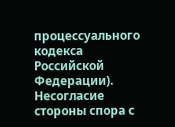процессуального кодекса Российской Федерации). Несогласие стороны спора с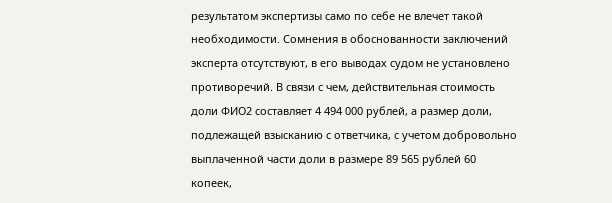результатом экспертизы само по себе не влечет такой необходимости. Сомнения в обоснованности заключений эксперта отсутствуют, в его выводах судом не установлено противоречий. В связи с чем, действительная стоимость доли ФИО2 составляет 4 494 000 рублей, а размер доли, подлежащей взысканию с ответчика, с учетом добровольно выплаченной части доли в размере 89 565 рублей 60 копеек,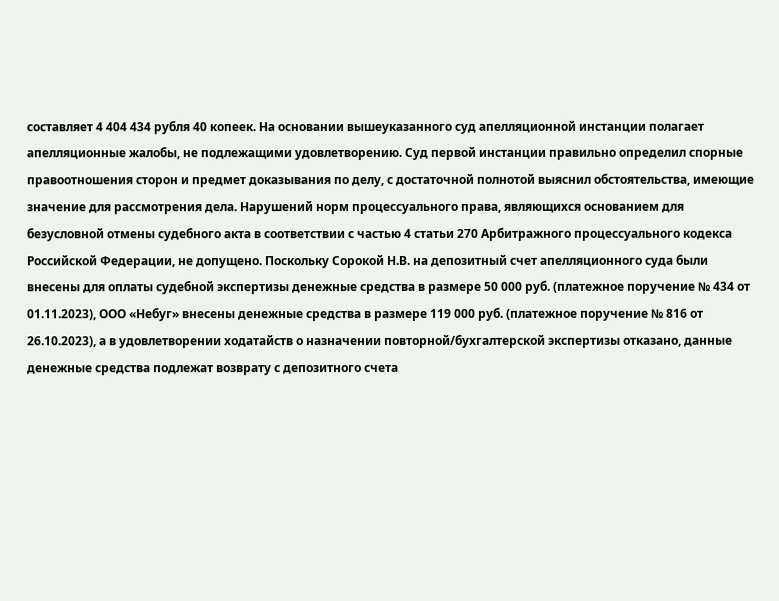составляет 4 404 434 рубля 40 копеек. На основании вышеуказанного суд апелляционной инстанции полагает апелляционные жалобы, не подлежащими удовлетворению. Суд первой инстанции правильно определил спорные правоотношения сторон и предмет доказывания по делу, с достаточной полнотой выяснил обстоятельства, имеющие значение для рассмотрения дела. Нарушений норм процессуального права, являющихся основанием для безусловной отмены судебного акта в соответствии с частью 4 статьи 270 Арбитражного процессуального кодекса Российской Федерации, не допущено. Поскольку Сорокой Н.В. на депозитный счет апелляционного суда были внесены для оплаты судебной экспертизы денежные средства в размере 50 000 руб. (платежное поручение № 434 от 01.11.2023), ООО «Небуг» внесены денежные средства в размере 119 000 руб. (платежное поручение № 816 от 26.10.2023), а в удовлетворении ходатайств о назначении повторной/бухгалтерской экспертизы отказано, данные денежные средства подлежат возврату с депозитного счета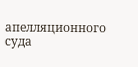апелляционного суда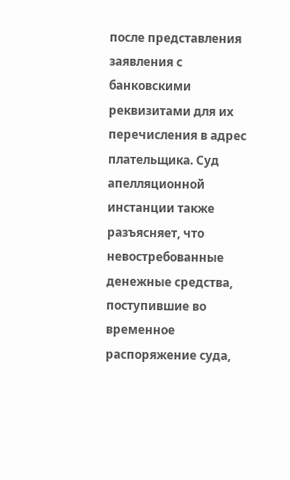после представления заявления с банковскими реквизитами для их перечисления в адрес плательщика. Суд апелляционной инстанции также разъясняет, что невостребованные денежные средства, поступившие во временное распоряжение суда,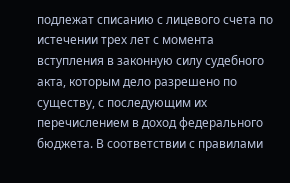подлежат списанию с лицевого счета по истечении трех лет с момента вступления в законную силу судебного акта, которым дело разрешено по существу, с последующим их перечислением в доход федерального бюджета. В соответствии с правилами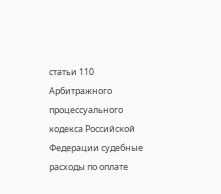статьи 110 Арбитражного процессуального кодекса Российской Федерации судебные расходы по оплате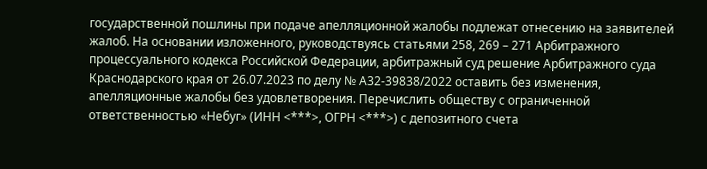государственной пошлины при подаче апелляционной жалобы подлежат отнесению на заявителей жалоб. На основании изложенного, руководствуясь статьями 258, 269 – 271 Арбитражного процессуального кодекса Российской Федерации, арбитражный суд решение Арбитражного суда Краснодарского края от 26.07.2023 по делу № А32-39838/2022 оставить без изменения, апелляционные жалобы без удовлетворения. Перечислить обществу с ограниченной ответственностью «Небуг» (ИНН <***>, ОГРН <***>) с депозитного счета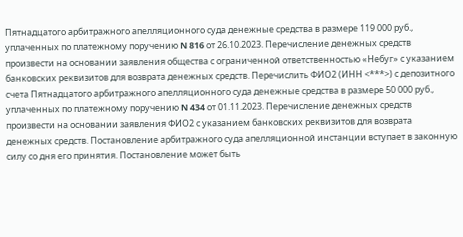Пятнадцатого арбитражного апелляционного суда денежные средства в размере 119 000 руб., уплаченных по платежному поручению N 816 от 26.10.2023. Перечисление денежных средств произвести на основании заявления общества с ограниченной ответственностью «Небуг» с указанием банковских реквизитов для возврата денежных средств. Перечислить ФИО2 (ИНН <***>) с депозитного счета Пятнадцатого арбитражного апелляционного суда денежные средства в размере 50 000 руб., уплаченных по платежному поручению N 434 от 01.11.2023. Перечисление денежных средств произвести на основании заявления ФИО2 с указанием банковских реквизитов для возврата денежных средств. Постановление арбитражного суда апелляционной инстанции вступает в законную силу со дня его принятия. Постановление может быть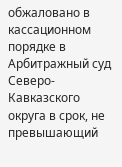обжаловано в кассационном порядке в Арбитражный суд Северо-Кавказского округа в срок, не превышающий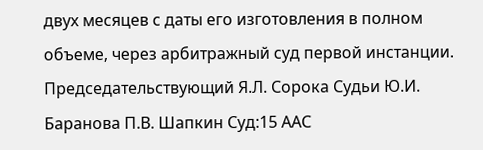двух месяцев с даты его изготовления в полном объеме, через арбитражный суд первой инстанции. Председательствующий Я.Л. Сорока Судьи Ю.И. Баранова П.В. Шапкин Суд:15 ААС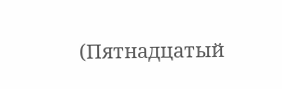(Пятнадцатый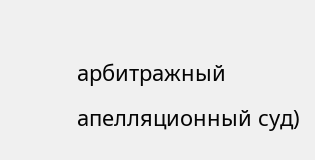арбитражный апелляционный суд)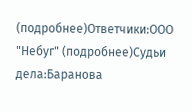(подробнее)Ответчики:ООО "Небуг" (подробнее)Судьи дела:Баранова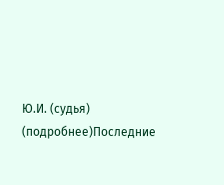Ю.И. (судья) (подробнее)Последние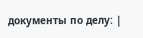документы по делу: |